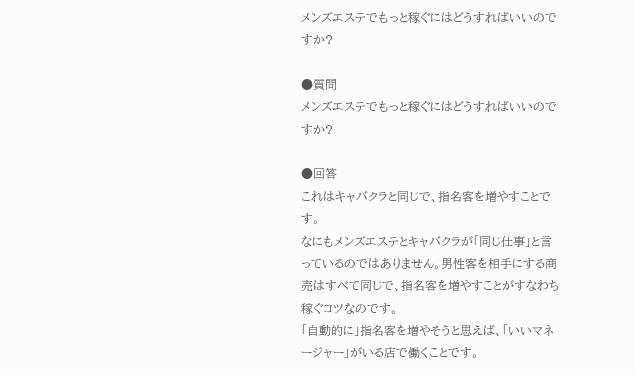メンズエステでもっと稼ぐにはどうすればいいのですか?

●質問
メンズエステでもっと稼ぐにはどうすればいいのですか?

●回答
これはキャバクラと同じで、指名客を増やすことです。
なにもメンズエステとキャバクラが「同じ仕事」と言っているのではありません。男性客を相手にする商売はすべて同じで、指名客を増やすことがすなわち稼ぐコツなのです。
「自動的に」指名客を増やそうと思えば、「いいマネージャー」がいる店で働くことです。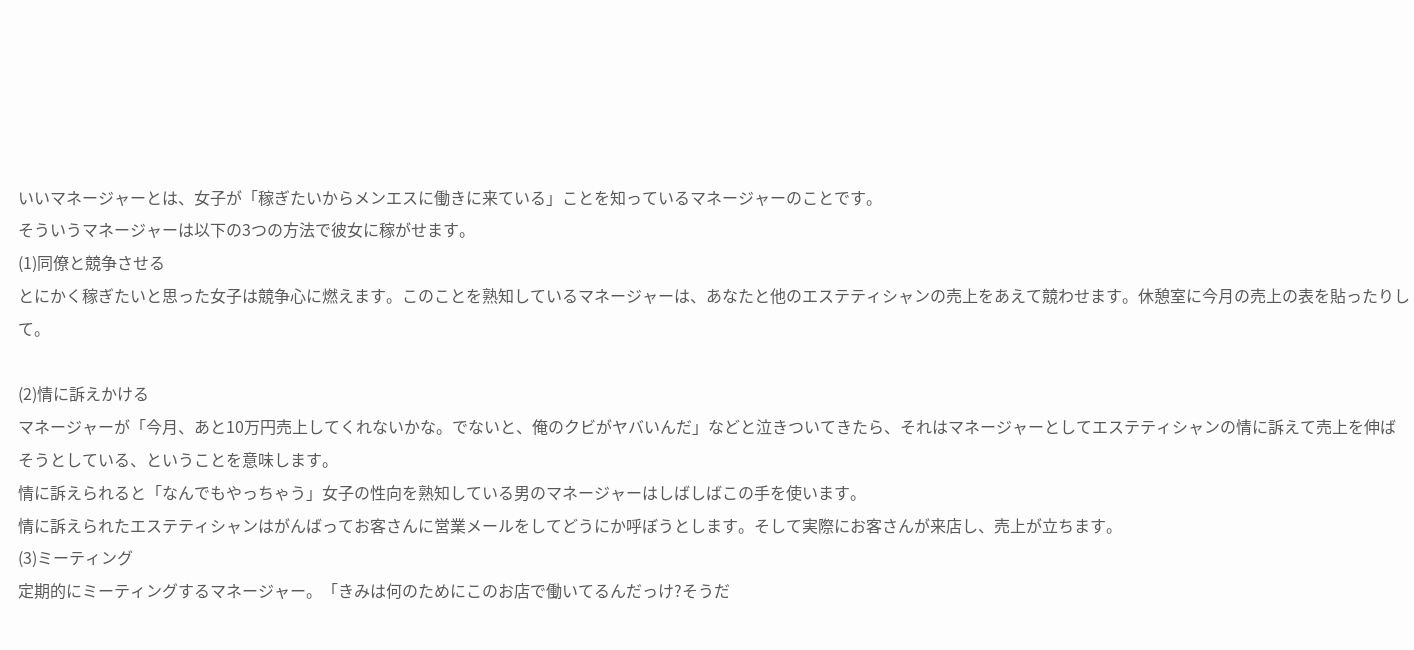いいマネージャーとは、女子が「稼ぎたいからメンエスに働きに来ている」ことを知っているマネージャーのことです。
そういうマネージャーは以下の3つの方法で彼女に稼がせます。
(1)同僚と競争させる
とにかく稼ぎたいと思った女子は競争心に燃えます。このことを熟知しているマネージャーは、あなたと他のエステティシャンの売上をあえて競わせます。休憩室に今月の売上の表を貼ったりして。

(2)情に訴えかける
マネージャーが「今月、あと10万円売上してくれないかな。でないと、俺のクビがヤバいんだ」などと泣きついてきたら、それはマネージャーとしてエステティシャンの情に訴えて売上を伸ばそうとしている、ということを意味します。
情に訴えられると「なんでもやっちゃう」女子の性向を熟知している男のマネージャーはしばしばこの手を使います。
情に訴えられたエステティシャンはがんばってお客さんに営業メールをしてどうにか呼ぼうとします。そして実際にお客さんが来店し、売上が立ちます。
(3)ミーティング
定期的にミーティングするマネージャー。「きみは何のためにこのお店で働いてるんだっけ?そうだ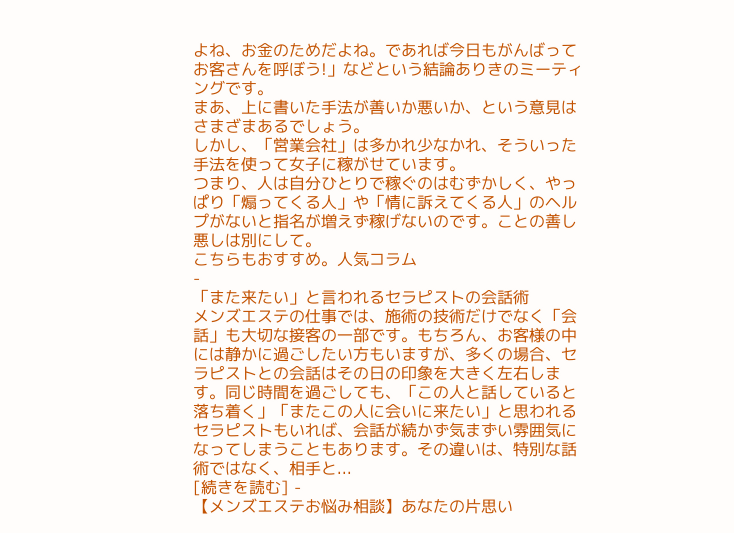よね、お金のためだよね。であれば今日もがんばってお客さんを呼ぼう!」などという結論ありきのミーティングです。
まあ、上に書いた手法が善いか悪いか、という意見はさまざまあるでしょう。
しかし、「営業会社」は多かれ少なかれ、そういった手法を使って女子に稼がせています。
つまり、人は自分ひとりで稼ぐのはむずかしく、やっぱり「煽ってくる人」や「情に訴えてくる人」のヘルプがないと指名が増えず稼げないのです。ことの善し悪しは別にして。
こちらもおすすめ。人気コラム
-
「また来たい」と言われるセラピストの会話術
メンズエステの仕事では、施術の技術だけでなく「会話」も大切な接客の一部です。もちろん、お客様の中には静かに過ごしたい方もいますが、多くの場合、セラピストとの会話はその日の印象を大きく左右します。同じ時間を過ごしても、「この人と話していると落ち着く」「またこの人に会いに来たい」と思われるセラピストもいれば、会話が続かず気まずい雰囲気になってしまうこともあります。その違いは、特別な話術ではなく、相手と...
[続きを読む] -
【メンズエステお悩み相談】あなたの片思い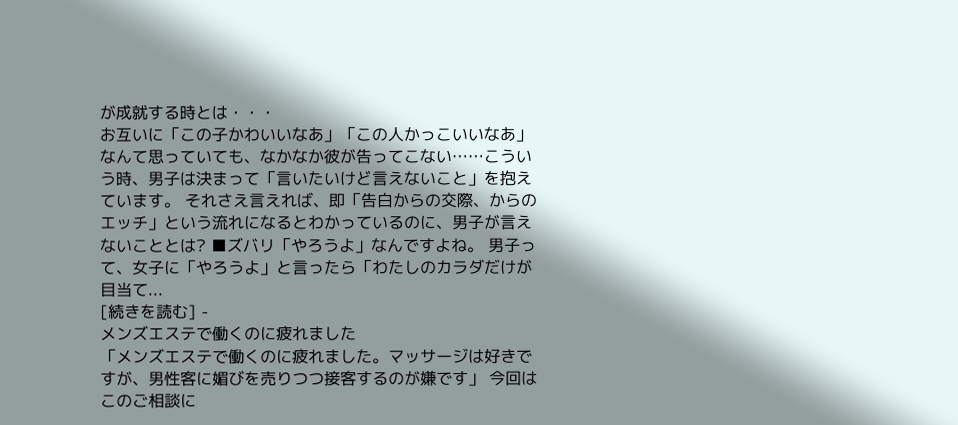が成就する時とは・・・
お互いに「この子かわいいなあ」「この人かっこいいなあ」なんて思っていても、なかなか彼が告ってこない……こういう時、男子は決まって「言いたいけど言えないこと」を抱えています。 それさえ言えれば、即「告白からの交際、からのエッチ」という流れになるとわかっているのに、男子が言えないこととは? ■ズバリ「やろうよ」なんですよね。 男子って、女子に「やろうよ」と言ったら「わたしのカラダだけが目当て...
[続きを読む] -
メンズエステで働くのに疲れました
「メンズエステで働くのに疲れました。マッサージは好きですが、男性客に媚びを売りつつ接客するのが嫌です」 今回はこのご相談に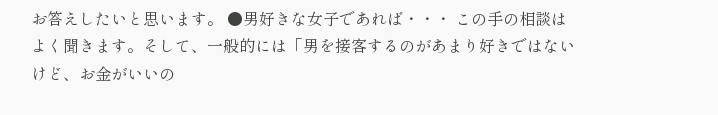お答えしたいと思います。 ●男好きな女子であれば・・・ この手の相談はよく聞きます。そして、一般的には「男を接客するのがあまり好きではないけど、お金がいいの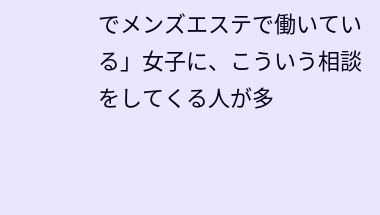でメンズエステで働いている」女子に、こういう相談をしてくる人が多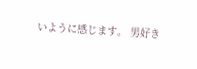いように感じます。 男好き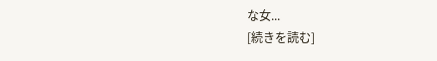な女...
[続きを読む]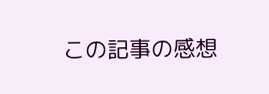この記事の感想